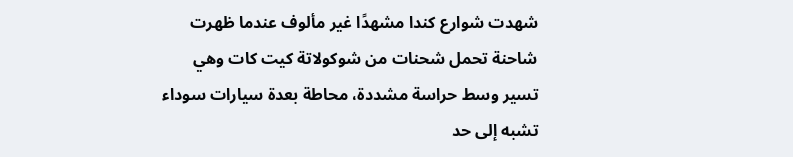شهدت شوارع كندا مشهدًا غير مألوف عندما ظهرت شاحنة تحمل شحنات من شوكولاتة كيت كات وهي تسير وسط حراسة مشددة، محاطة بعدة سيارات سوداء تشبه إلى حد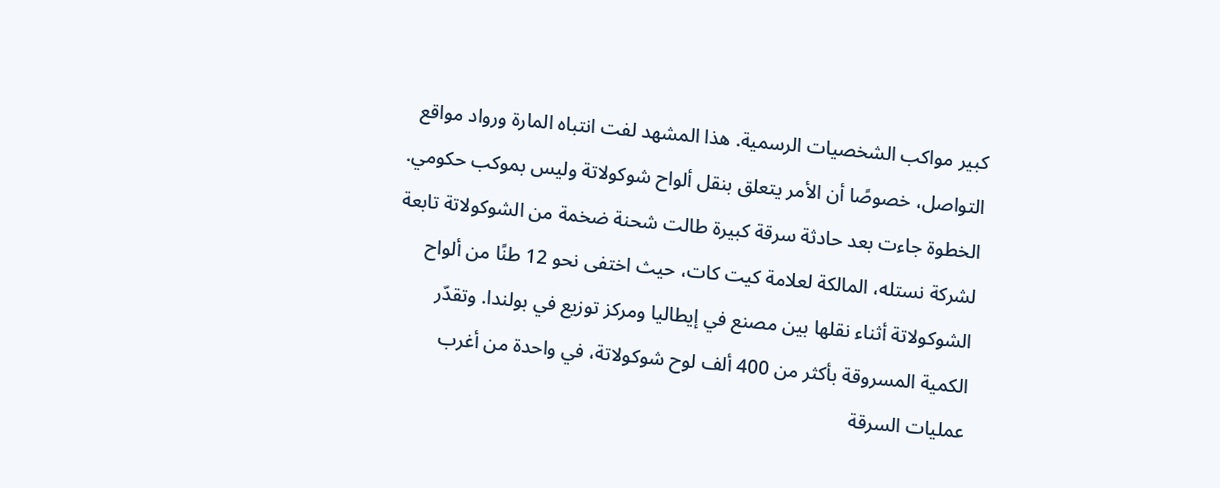كبير مواكب الشخصيات الرسمية. هذا المشهد لفت انتباه المارة ورواد مواقع التواصل، خصوصًا أن الأمر يتعلق بنقل ألواح شوكولاتة وليس بموكب حكومي.
الخطوة جاءت بعد حادثة سرقة كبيرة طالت شحنة ضخمة من الشوكولاتة تابعة لشركة نستله، المالكة لعلامة كيت كات، حيث اختفى نحو 12 طنًا من ألواح الشوكولاتة أثناء نقلها بين مصنع في إيطاليا ومركز توزيع في بولندا. وتقدّر الكمية المسروقة بأكثر من 400 ألف لوح شوكولاتة، في واحدة من أغرب عمليات السرقة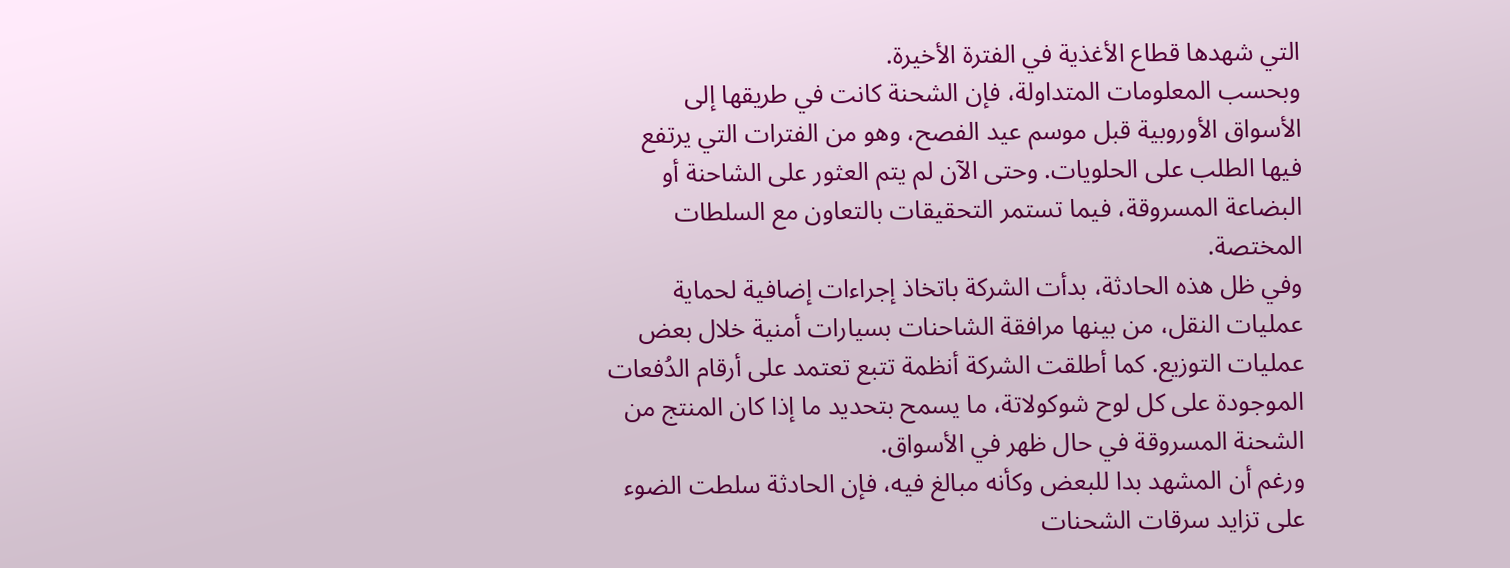التي شهدها قطاع الأغذية في الفترة الأخيرة.
وبحسب المعلومات المتداولة، فإن الشحنة كانت في طريقها إلى الأسواق الأوروبية قبل موسم عيد الفصح، وهو من الفترات التي يرتفع فيها الطلب على الحلويات. وحتى الآن لم يتم العثور على الشاحنة أو البضاعة المسروقة، فيما تستمر التحقيقات بالتعاون مع السلطات المختصة.
وفي ظل هذه الحادثة، بدأت الشركة باتخاذ إجراءات إضافية لحماية عمليات النقل، من بينها مرافقة الشاحنات بسيارات أمنية خلال بعض عمليات التوزيع. كما أطلقت الشركة أنظمة تتبع تعتمد على أرقام الدُفعات الموجودة على كل لوح شوكولاتة، ما يسمح بتحديد ما إذا كان المنتج من الشحنة المسروقة في حال ظهر في الأسواق.
ورغم أن المشهد بدا للبعض وكأنه مبالغ فيه، فإن الحادثة سلطت الضوء على تزايد سرقات الشحنات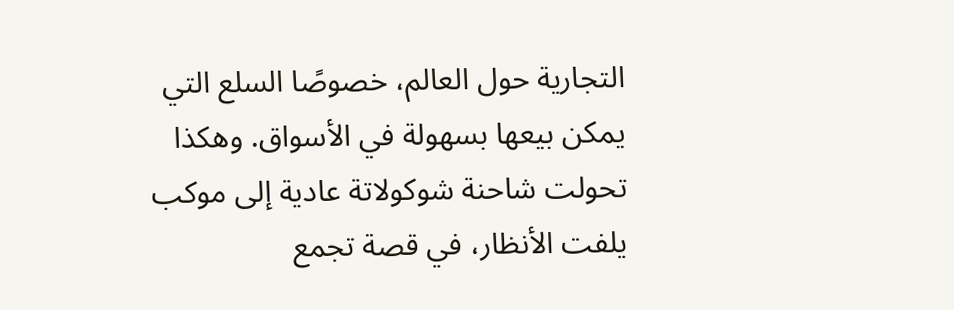التجارية حول العالم، خصوصًا السلع التي يمكن بيعها بسهولة في الأسواق. وهكذا تحولت شاحنة شوكولاتة عادية إلى موكب يلفت الأنظار، في قصة تجمع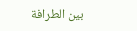بين الطرافة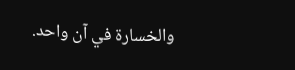والخسارة في آن واحد.